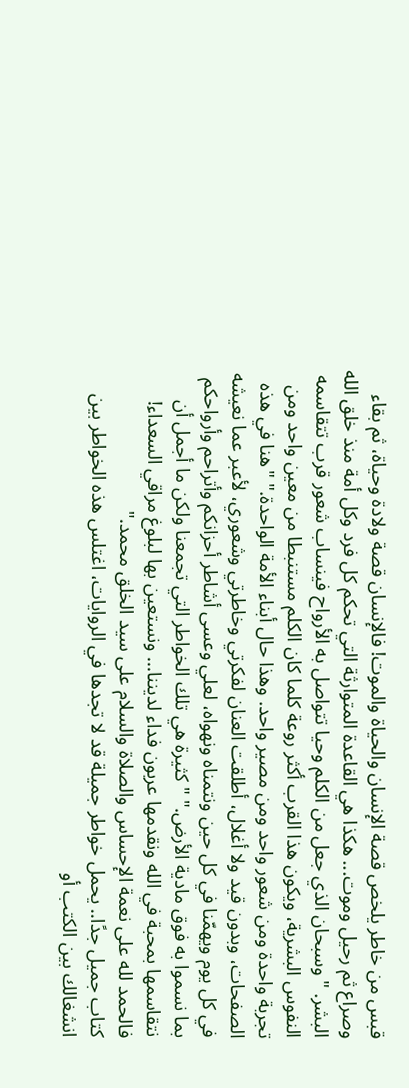قبس من خاطر يلخص قصة الإنسان والحياة والموت! فالإنسان قصة ولادة وحياة، ثم بقاء وصراع ثم رحيل وموت... هكذا هي القاعدة المتوارثة التي تحكم كل فرد وكل أمة منذ خلق الله البشر. "وسبحان الذي جعل من الكلم وحيا تتواصل به الأرواح فينساب شعور قرب تتقاسمه النفوس البشرية، ويكون هذا القرب أكثر روعة كلما كان الكلم مستنبطا من معين واحد ومن تجربة واحدة ومن شعور واحد ومن مصير واحد. وهذا حال أبناء الأمة الواحدة." "هنا في هذه الصفحات، وبدون قيد ولا أغلال، أطلقت العنان لفكرتي وخاطرتي وشعوري، لأعبر عما نعيشه في كل يوم ويهمّنا في كل حين ونتمناه ونهواه، لعلي وعسى أشاطر أحزانكم وأتراحم وأرواحكم بما نسموا به فوق مادية الأرض." "كثيرة هي تلك الخواطر التي تجمعنا ولكن ما أجمل أن نتقاسمها بمحبة في الله ونقدمها عربون فداء لديننا... ونستعين بها لبلوغ مراقي السعداء! فالحمد لله على نعمة الإحساس والصلاة والسلام على سيد الخلق محمد."
كتاب جميل جدًا.. يحمل خواطر جميلة قد لا تجدها في الروايات، اغتلس هذه الخواطر بين انشغالك بين الكتب أو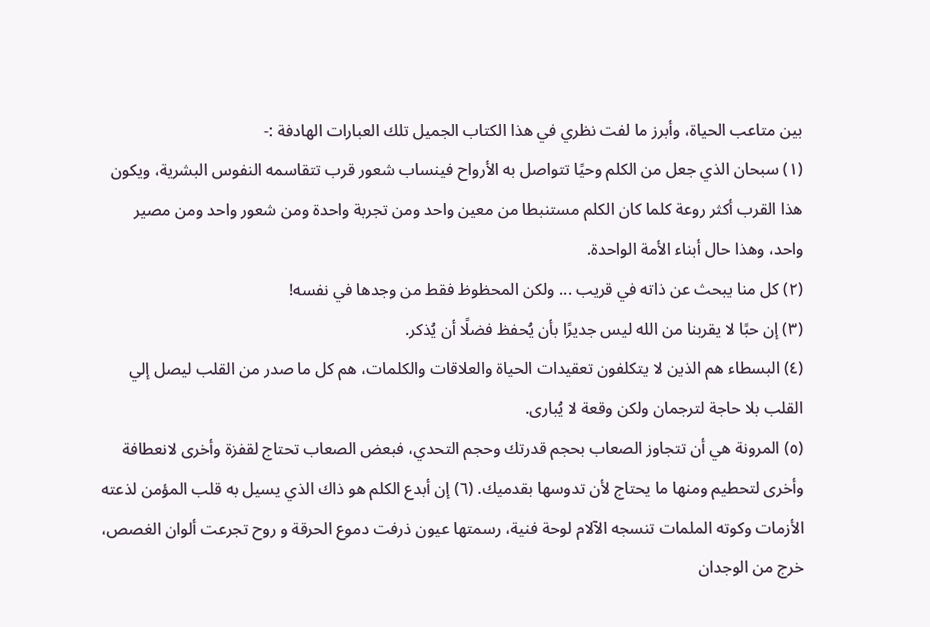بين متاعب الحياة، وأبرز ما لفت نظري في هذا الكتاب الجميل تلك العبارات الهادفة :-
(١) سبحان الذي جعل من الكلم وحيًا تتواصل به الأرواح فينساب شعور قرب تتقاسمه النفوس البشرية، ويكون هذا القرب أكثر روعة كلما كان الكلم مستنبطا من معين واحد ومن تجربة واحدة ومن شعور واحد ومن مصير واحد، وهذا حال أبناء الأمة الواحدة.
(٢) كل منا يبحث عن ذاته في قريب ... ولكن المحظوظ فقط من وجدها في نفسه!
(٣) إن حبًا لا يقربنا من الله ليس جديرًا بأن يُحفظ فضلًا أن يُذكر.
(٤) البسطاء هم الذين لا يتكلفون تعقيدات الحياة والعلاقات والكلمات، هم كل ما صدر من القلب ليصل إلي القلب بلا حاجة لترجمان ولكن وقعة لا يُبارى.
(٥) المرونة هي أن تتجاوز الصعاب بحجم قدرتك وحجم التحدي، فبعض الصعاب تحتاج لقفزة وأخرى لانعطافة وأخرى لتحطيم ومنها ما يحتاج لأن تدوسها بقدميك. (٦) إن أبدع الكلم هو ذاك الذي يسيل به قلب المؤمن لذعته الأزمات وكوته الملمات تنسجه الآلام لوحة فنية، رسمتها عيون ذرفت دموع الحرقة و روح تجرعت ألوان الغصص، خرج من الوجدان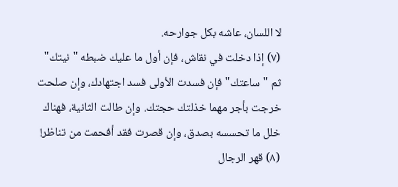لا اللسان، عاشه بكل جوارحه.
(٧) إذا دخلت في نقاش، فإن أول ما عليك ضبطه "نيتك" ثم "ساعتك" فإن فسدت الأولى فسد اجتهادك، وإن صلحت خرجت بأجر مهما خذلتك حجتك. وإن طالت الثانية، فهناك خلل ما تحسسه بصدق، وإن قصرت فقد أفحمت من تناظر!
(٨) قهر الرجال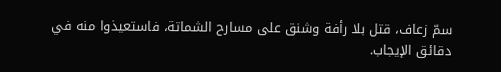سمّ زعاف، قتل بلا رأفة وشنق على مسارح الشماتة، فاستعيذوا منه في دقائق الإيجاب.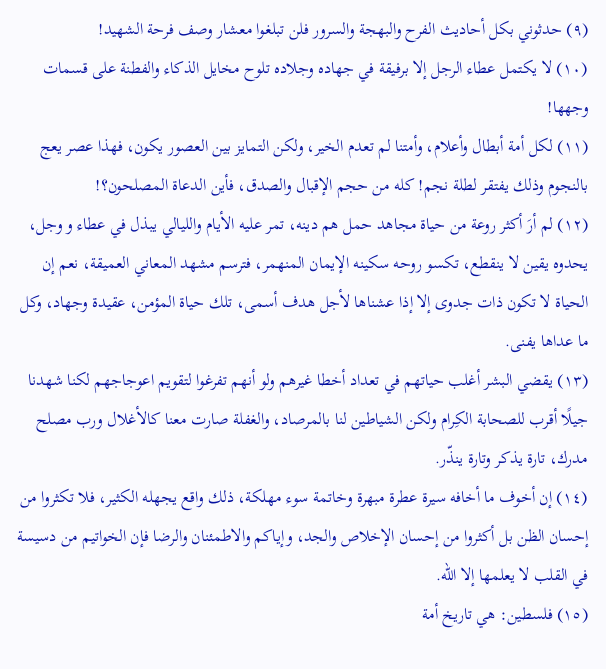(٩) حدثوني بكل أحاديث الفرح والبهجة والسرور فلن تبلغوا معشار وصف فرحة الشهيد!
(١٠) لا يكتمل عطاء الرجل إلا برفيقة في جهاده وجلاده تلوح مخايل الذكاء والفطنة على قسمات وجهها!
(١١) لكل أمة أبطال وأعلام، وأمتنا لم تعدم الخير، ولكن التمايز بين العصور يكون، فهذا عصر يعج بالنجوم وذلك يفتقر لطلة نجم! كله من حجم الإقبال والصدق، فأين الدعاة المصلحون؟!
(١٢) لم أرَ أكثر روعة من حياة مجاهد حمل هم دينه، تمر عليه الأيام والليالي يبذل في عطاء و وجل، يحدوه يقين لا ينقطع، تكسو روحه سكينه الإيمان المنهمر، فترسم مشهد المعاني العميقة، نعم إن الحياة لا تكون ذات جدوى إلا إذا عشناها لأجل هدف أسمى، تلك حياة المؤمن، عقيدة وجهاد، وكل ما عداها يفنى.
(١٣) يقضي البشر أغلب حياتهم في تعداد أخطا غيرهم ولو أنهم تفرغوا لتقويم اعوجاجهم لكنا شهدنا جيلًا أقرب للصحابة الكِرام ولكن الشياطين لنا بالمرصاد، والغفلة صارت معنا كالأغلال ورب مصلح مدرك، تارة يذكر وتارة ينذّر.
(١٤) إن أخوف ما أخافه سيرة عطرة مبهرة وخاتمة سوء مهلكة، ذلك واقع يجهله الكثير، فلا تكثروا من إحسان الظن بل أكثروا من إحسان الإخلاص والجد، وإياكم والاطمئنان والرضا فإن الخواتيم من دسيسة في القلب لا يعلمها إلا الله.
(١٥) فلسطين: هي تاريخ أمة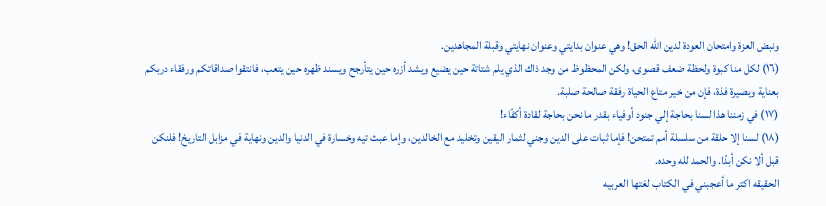ونبض العزة وامتحان العودة لدين الله الحق! وهي عنوان بدايتي وعنوان نهايتي وقبلة المجاهدين.
(١٦) لكل منا كبوة ولحظة ضعف قصوى، ولكن المحظوظ من وجد ذاك الذي يلم شتاتة حين يضيع ويشد أزره حين يتأرجح ويسند ظهره حين يتعب، فانتقوا صداقاتكم ورفقاء دربكم بعناية وبصيرة فذة، فإن من خير متاع الحياة رفقة صالحة صلبة.
(١٧) في زمننا هذا لسنا بحاجة إلي جنود أوفياء بقدر ما نحن بحاجة لقادة أكفّاء!
(١٨) لسنا إلا حلقة من سلسلة أمم تمتحن! فإما ثبات على الدين وجني لثمار اليقين وتخليد مع الخالدين، وإما عبث تيه وخسارة في الدنيا والدين ونهاية في مزابل التاريخ! فلنكن قبل ألا نكن أبدًا. والحمد لله وحده.
الحقيقه اكتر ما أعجبني في الكتاب لغتها العربيه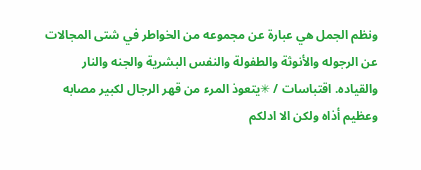ونظم الجمل هي عبارة عن مجموعه من الخواطر في شتى المجالات عن الرجوله والأنوثة والطفولة والنفس البشرية والجنه والنار والقياده. اقتباسات / ✳يتعوذ المرء من قهر الرجال لكبير مصابه وعظيم أذاه ولكن الا ادلكم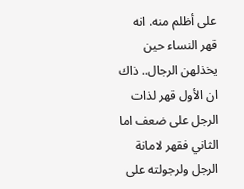على أظلم منه. انه قهر النساء حين يخذلهن الرجال.. ذاك ان الأول قهر لذات الرجل على ضعف اما الثاني فقهر لامانة الرجل ولرجولته على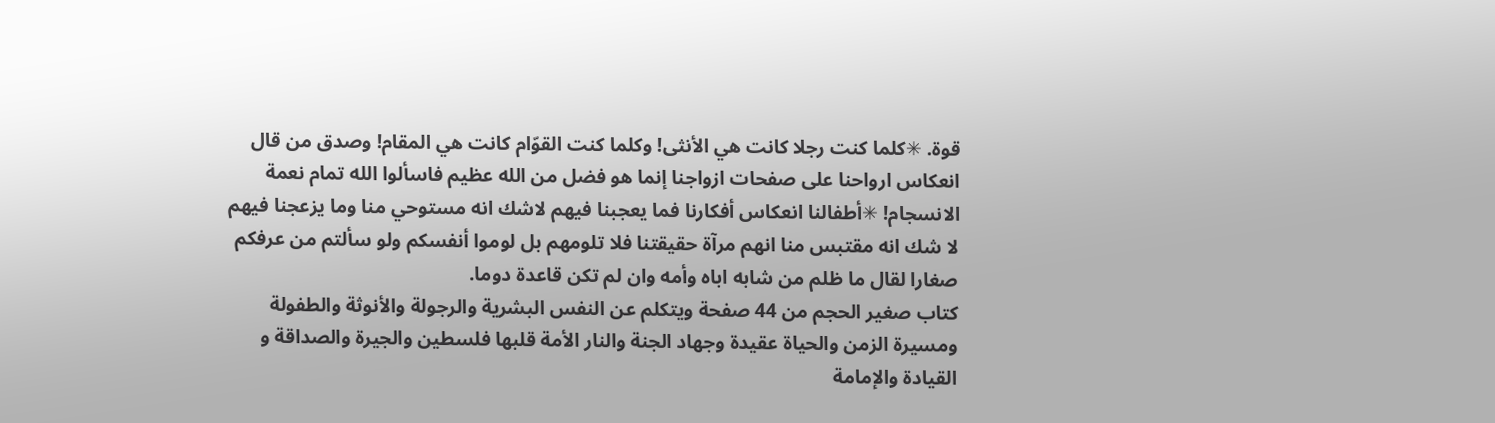قوة. ✳كلما كنت رجلا كانت هي الأنثى! وكلما كنت القوّام كانت هي المقام! وصدق من قال انعكاس ارواحنا على صفحات ازواجنا إنما هو فضل من الله عظيم فاسألوا الله تمام نعمة الانسجام! ✳أطفالنا انعكاس أفكارنا فما يعجبنا فيهم لاشك انه مستوحي منا وما يزعجنا فيهم لا شك انه مقتبس منا انهم مرآة حقيقتنا فلا تلومهم بل لوموا أنفسكم ولو سألتم من عرفكم صغارا لقال ما ظلم من شابه اباه وأمه وان لم تكن قاعدة دوما.
كتاب صغير الحجم من 44 صفحة ويتكلم عن النفس البشرية والرجولة والأنوثة والطفولة ومسيرة الزمن والحياة عقيدة وجهاد الجنة والنار الأمة قلبها فلسطين والجيرة والصداقة و القيادة والإمامة